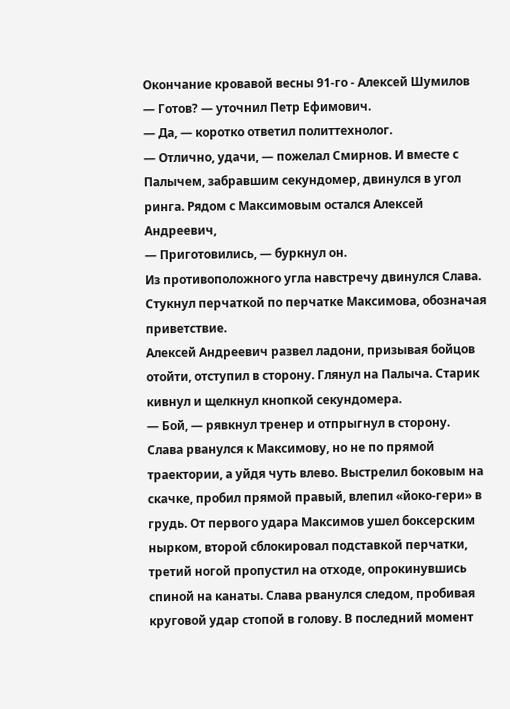Окончание кровавой весны 91-го - Алексей Шумилов
— Готов? — уточнил Петр Ефимович.
— Да, — коротко ответил политтехнолог.
— Отлично, удачи, — пожелал Смирнов. И вместе с Палычем, забравшим секундомер, двинулся в угол ринга. Рядом с Максимовым остался Алексей Андреевич,
— Приготовились, — буркнул он.
Из противоположного угла навстречу двинулся Слава. Стукнул перчаткой по перчатке Максимова, обозначая приветствие.
Алексей Андреевич развел ладони, призывая бойцов отойти, отступил в сторону. Глянул на Палыча. Старик кивнул и щелкнул кнопкой секундомера.
— Бой, — рявкнул тренер и отпрыгнул в сторону.
Слава рванулся к Максимову, но не по прямой траектории, а уйдя чуть влево. Выстрелил боковым на скачке, пробил прямой правый, влепил «йоко-гери» в грудь. От первого удара Максимов ушел боксерским нырком, второй сблокировал подставкой перчатки, третий ногой пропустил на отходе, опрокинувшись спиной на канаты. Слава рванулся следом, пробивая круговой удар стопой в голову. В последний момент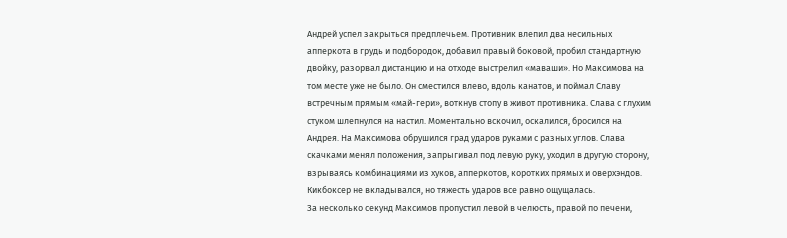Андрей успел закрыться предплечьем. Противник влепил два несильных апперкота в грудь и подбородок, добавил правый боковой, пробил стандартную двойку, разорвал дистанцию и на отходе выстрелил «маваши». Но Максимова на том месте уже не было. Он сместился влево, вдоль канатов, и поймал Славу встречным прямым «май-гери», воткнув стопу в живот противника. Слава с глухим стуком шлепнулся на настил. Моментально вскочил, оскалился, бросился на Андрея. На Максимова обрушился град ударов руками с разных углов. Слава скачками менял положения, запрыгивал под левую руку, уходил в другую сторону, взрываясь комбинациями из хуков, апперкотов, коротких прямых и оверхэндов. Кикбоксер не вкладывался, но тяжесть ударов все равно ощущалась.
За несколько секунд Максимов пропустил левой в челюсть, правой по печени,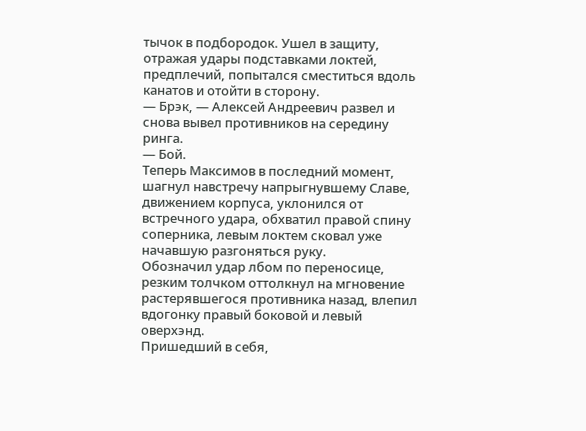тычок в подбородок. Ушел в защиту, отражая удары подставками локтей, предплечий, попытался сместиться вдоль канатов и отойти в сторону.
— Брэк, — Алексей Андреевич развел и снова вывел противников на середину ринга.
— Бой.
Теперь Максимов в последний момент, шагнул навстречу напрыгнувшему Славе, движением корпуса, уклонился от встречного удара, обхватил правой спину соперника, левым локтем сковал уже начавшую разгоняться руку.
Обозначил удар лбом по переносице, резким толчком оттолкнул на мгновение растерявшегося противника назад, влепил вдогонку правый боковой и левый оверхэнд.
Пришедший в себя,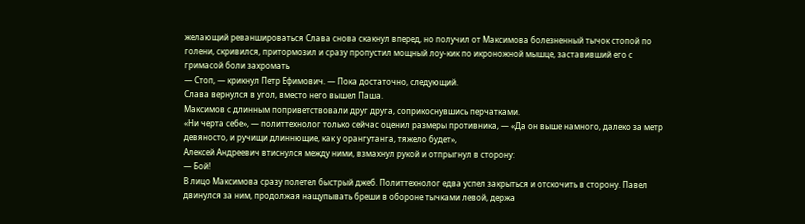желающий реваншироваться Слава снова скакнул вперед, но получил от Максимова болезненный тычок стопой по голени, скривился, притормозил и сразу пропустил мощный лоу-кик по икроножной мышце, заставивший его с гримасой боли захромать
— Стоп, — крикнул Петр Ефимович. — Пока достаточно, следующий.
Слава вернулся в угол, вместо него вышел Паша.
Максимов с длинным поприветствовали друг друга, соприкоснувшись перчатками.
«Ни черта себе», — политтехнолог только сейчас оценил размеры противника, — «Да он выше намного, далеко за метр девяносто, и ручищи длиннющие, как у орангутанга, тяжело будет»,
Алексей Андреевич втиснулся между ними, взмахнул рукой и отпрыгнул в сторону:
— Бой!
В лицо Максимова сразу полетел быстрый джеб. Политтехнолог едва успел закрыться и отскочить в сторону. Павел двинулся за ним, продолжая нащупывать бреши в обороне тычками левой, держа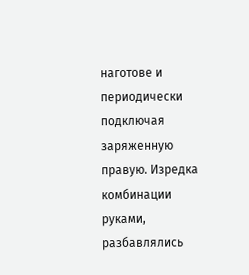наготове и периодически подключая заряженную правую. Изредка комбинации руками, разбавлялись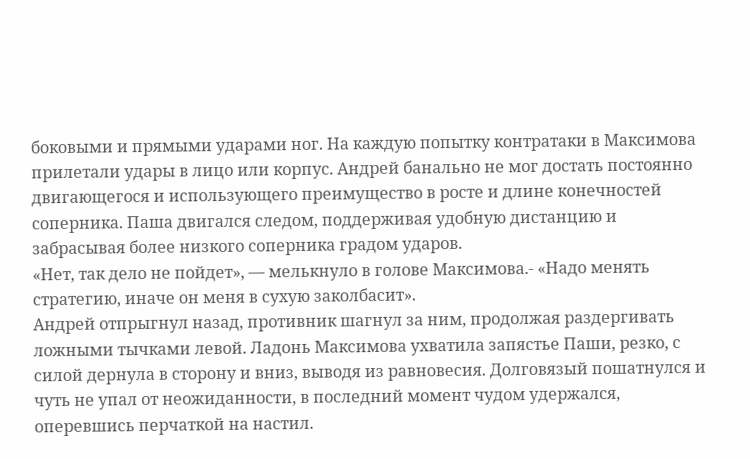боковыми и прямыми ударами ног. На каждую попытку контратаки в Максимова прилетали удары в лицо или корпус. Андрей банально не мог достать постоянно двигающегося и использующего преимущество в росте и длине конечностей соперника. Паша двигался следом, поддерживая удобную дистанцию и забрасывая более низкого соперника градом ударов.
«Нет, так дело не пойдет», — мелькнуло в голове Максимова.- «Надо менять стратегию, иначе он меня в сухую заколбасит».
Андрей отпрыгнул назад, противник шагнул за ним, продолжая раздергивать ложными тычками левой. Ладонь Максимова ухватила запястье Паши, резко, с силой дернула в сторону и вниз, выводя из равновесия. Долговязый пошатнулся и чуть не упал от неожиданности, в последний момент чудом удержался, оперевшись перчаткой на настил.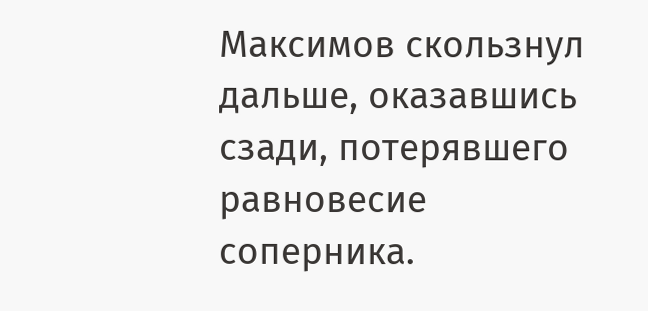Максимов скользнул дальше, оказавшись сзади, потерявшего равновесие соперника.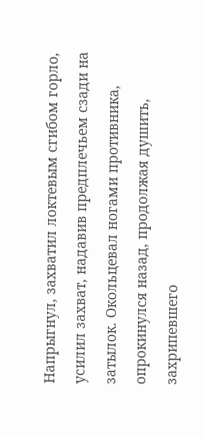Напрыгнул, захватил локтевым сгибом горло, усилил захват, надавив предплечьем сзади на затылок. Окольцевал ногами противника, опрокинулся назад, продолжая душить, захрипевшего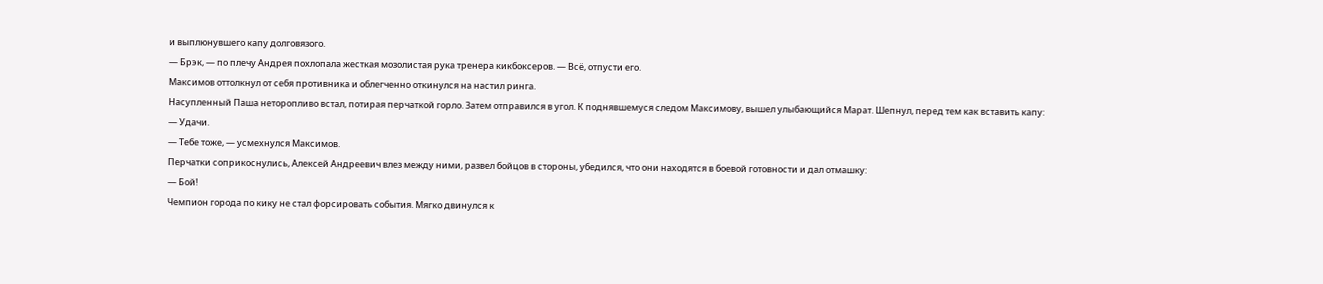и выплюнувшего капу долговязого.
— Брэк, — по плечу Андрея похлопала жесткая мозолистая рука тренера кикбоксеров. — Всё, отпусти его.
Максимов оттолкнул от себя противника и облегченно откинулся на настил ринга.
Насупленный Паша неторопливо встал, потирая перчаткой горло. Затем отправился в угол. К поднявшемуся следом Максимову, вышел улыбающийся Марат. Шепнул, перед тем как вставить капу:
— Удачи.
— Тебе тоже, — усмехнулся Максимов.
Перчатки соприкоснулись, Алексей Андреевич влез между ними, развел бойцов в стороны, убедился, что они находятся в боевой готовности и дал отмашку:
— Бой!
Чемпион города по кику не стал форсировать события. Мягко двинулся к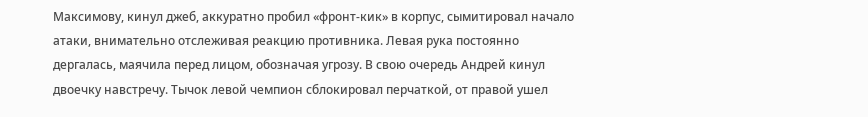Максимову, кинул джеб, аккуратно пробил «фронт-кик» в корпус, сымитировал начало атаки, внимательно отслеживая реакцию противника. Левая рука постоянно дергалась, маячила перед лицом, обозначая угрозу. В свою очередь Андрей кинул двоечку навстречу. Тычок левой чемпион сблокировал перчаткой, от правой ушел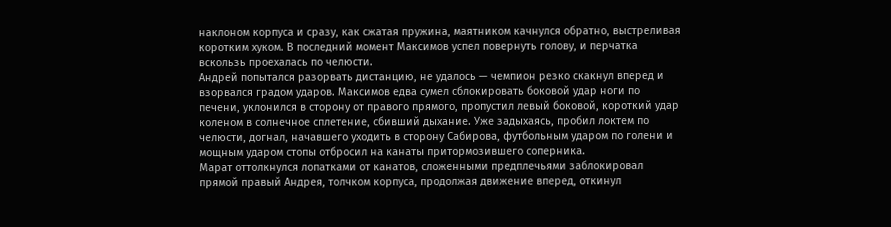наклоном корпуса и сразу, как сжатая пружина, маятником качнулся обратно, выстреливая коротким хуком. В последний момент Максимов успел повернуть голову, и перчатка вскользь проехалась по челюсти.
Андрей попытался разорвать дистанцию, не удалось — чемпион резко скакнул вперед и взорвался градом ударов. Максимов едва сумел сблокировать боковой удар ноги по печени, уклонился в сторону от правого прямого, пропустил левый боковой, короткий удар коленом в солнечное сплетение, сбивший дыхание. Уже задыхаясь, пробил локтем по челюсти, догнал, начавшего уходить в сторону Сабирова, футбольным ударом по голени и мощным ударом стопы отбросил на канаты притормозившего соперника.
Марат оттолкнулся лопатками от канатов, сложенными предплечьями заблокировал прямой правый Андрея, толчком корпуса, продолжая движение вперед, откинул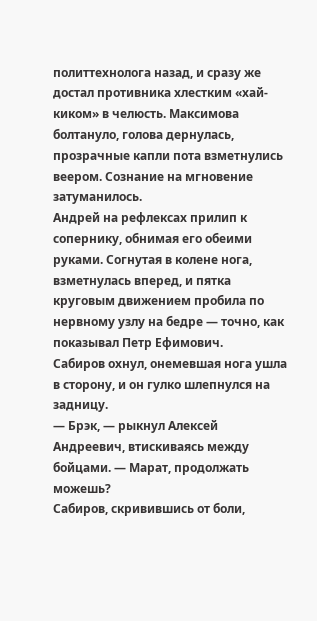политтехнолога назад, и сразу же достал противника хлестким «хай-киком» в челюсть. Максимова болтануло, голова дернулась, прозрачные капли пота взметнулись веером. Сознание на мгновение затуманилось.
Андрей на рефлексах прилип к сопернику, обнимая его обеими руками. Согнутая в колене нога, взметнулась вперед, и пятка круговым движением пробила по нервному узлу на бедре — точно, как показывал Петр Ефимович.
Сабиров охнул, онемевшая нога ушла в сторону, и он гулко шлепнулся на задницу.
— Брэк, — рыкнул Алексей Андреевич, втискиваясь между бойцами. — Марат, продолжать можешь?
Сабиров, скривившись от боли,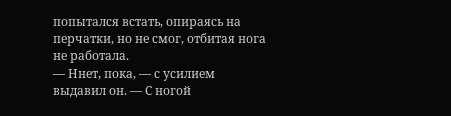попытался встать, опираясь на перчатки, но не смог, отбитая нога не работала.
— Ннет, пока, — с усилием выдавил он. — С ногой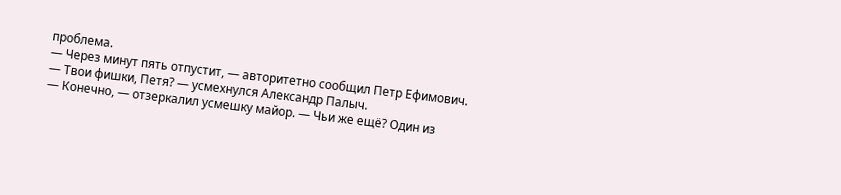проблема.
— Через минут пять отпустит, — авторитетно сообщил Петр Ефимович.
— Твои фишки, Петя? — усмехнулся Александр Палыч.
— Конечно, — отзеркалил усмешку майор. — Чьи же ещё? Один из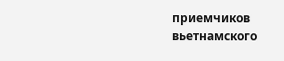приемчиков вьетнамского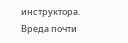инструктора. Вреда почти